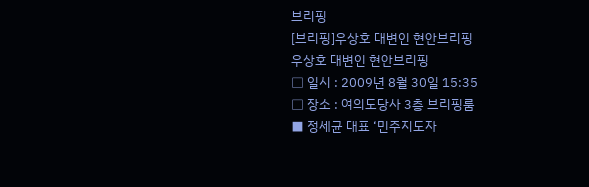브리핑
[브리핑]우상호 대변인 현안브리핑
우상호 대변인 현안브리핑
□ 일시 : 2009년 8월 30일 15:35
□ 장소 : 여의도당사 3층 브리핑룸
■ 정세균 대표 ‘민주지도자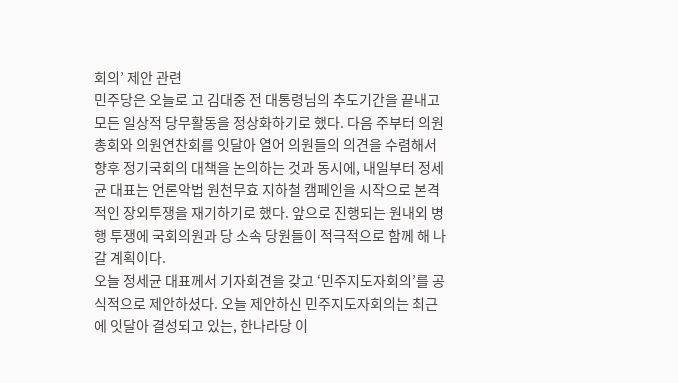회의’ 제안 관련
민주당은 오늘로 고 김대중 전 대통령님의 추도기간을 끝내고 모든 일상적 당무활동을 정상화하기로 했다. 다음 주부터 의원총회와 의원연찬회를 잇달아 열어 의원들의 의견을 수렴해서 향후 정기국회의 대책을 논의하는 것과 동시에, 내일부터 정세균 대표는 언론악법 원천무효 지하철 캠페인을 시작으로 본격적인 장외투쟁을 재기하기로 했다. 앞으로 진행되는 원내외 병행 투쟁에 국회의원과 당 소속 당원들이 적극적으로 함께 해 나갈 계획이다.
오늘 정세균 대표께서 기자회견을 갖고 ‘민주지도자회의’를 공식적으로 제안하셨다. 오늘 제안하신 민주지도자회의는 최근에 잇달아 결성되고 있는, 한나라당 이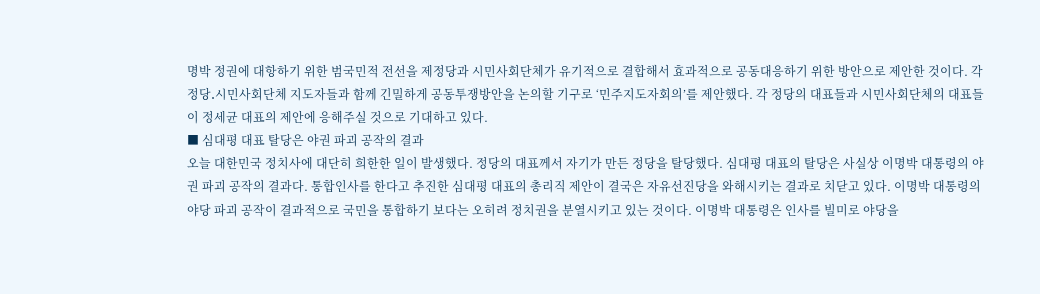명박 정권에 대항하기 위한 범국민적 전선을 제정당과 시민사회단체가 유기적으로 결합해서 효과적으로 공동대응하기 위한 방안으로 제안한 것이다. 각 정당․시민사회단체 지도자들과 함께 긴밀하게 공동투쟁방안을 논의할 기구로 ‘민주지도자회의’를 제안했다. 각 정당의 대표들과 시민사회단체의 대표들이 정세균 대표의 제안에 응해주실 것으로 기대하고 있다.
■ 심대평 대표 탈당은 야권 파괴 공작의 결과
오늘 대한민국 정치사에 대단히 희한한 일이 발생했다. 정당의 대표께서 자기가 만든 정당을 탈당했다. 심대평 대표의 탈당은 사실상 이명박 대통령의 야권 파괴 공작의 결과다. 통합인사를 한다고 추진한 심대평 대표의 총리직 제안이 결국은 자유선진당을 와해시키는 결과로 치닫고 있다. 이명박 대통령의 야당 파괴 공작이 결과적으로 국민을 통합하기 보다는 오히려 정치권을 분열시키고 있는 것이다. 이명박 대통령은 인사를 빌미로 야당을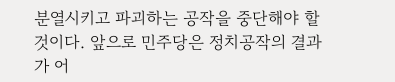분열시키고 파괴하는 공작을 중단해야 할 것이다. 앞으로 민주당은 정치공작의 결과가 어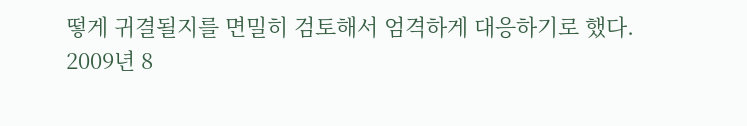떻게 귀결될지를 면밀히 검토해서 엄격하게 대응하기로 했다.
2009년 8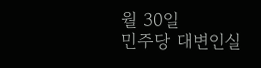월 30일
민주당 대변인실